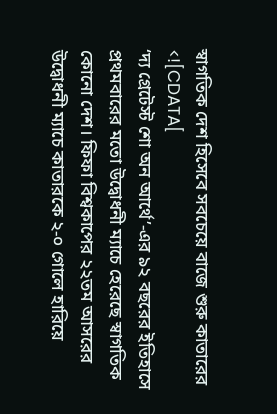স্বাগতিক দেশ হিসেবে সবচেয়ে বাজে শুরু কাতারের
<![CDATA[
‘দ্য গ্রেটেস্ট শো অন আর্থে’-এর ৯২ বছরের ইতিহাসে প্রথমবারের মতো উদ্বোধনী ম্যাচে হেরেছে স্বাগতিক কোনো দেশ। ফিফা বিশ্বকাপের ২২তম আসরের উদ্বোধনী ম্যাচে কাতারকে ২-০ গোলে হারিয়ে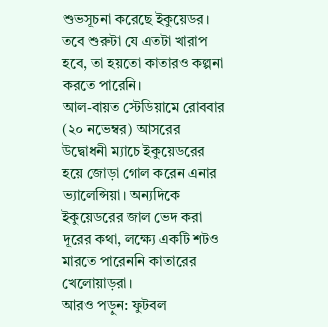শুভসূচনা করেছে ইকুয়েডর। তবে শুরুটা যে এতটা খারাপ হবে, তা হয়তো কাতারও কল্পনা করতে পারেনি।
আল-বায়ত স্টেডিয়ামে রোববার (২০ নভেম্বর) আসরের উদ্বোধনী ম্যাচে ইকুয়েডরের হয়ে জোড়া গোল করেন এনার ভ্যালেন্সিয়া। অন্যদিকে ইকুয়েডরের জাল ভেদ করা দূরের কথা, লক্ষ্যে একটি শটও মারতে পারেননি কাতারের খেলোয়াড়রা।
আরও পড়ুন: ফুটবল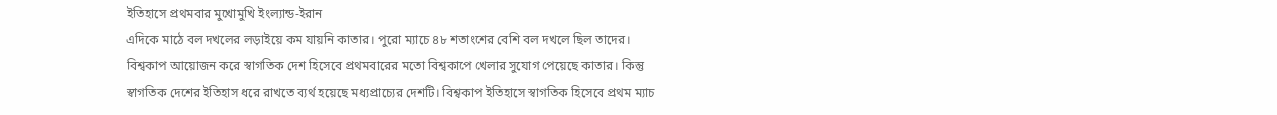ইতিহাসে প্রথমবার মুখোমুখি ইংল্যান্ড-ইরান
এদিকে মাঠে বল দখলের লড়াইয়ে কম যায়নি কাতার। পুরো ম্যাচে ৪৮ শতাংশের বেশি বল দখলে ছিল তাদের। বিশ্বকাপ আয়োজন করে স্বাগতিক দেশ হিসেবে প্রথমবারের মতো বিশ্বকাপে খেলার সুযোগ পেয়েছে কাতার। কিন্তু স্বাগতিক দেশের ইতিহাস ধরে রাখতে ব্যর্থ হয়েছে মধ্যপ্রাচ্যের দেশটি। বিশ্বকাপ ইতিহাসে স্বাগতিক হিসেবে প্রথম ম্যাচ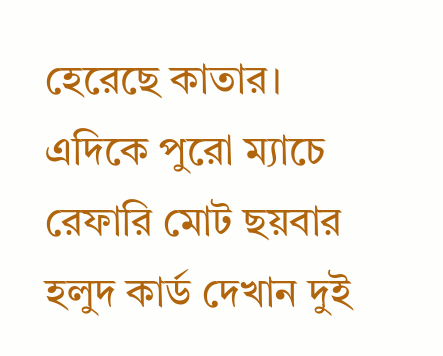হেরেছে কাতার।
এদিকে পুরো ম্যাচে রেফারি মোট ছয়বার হলুদ কার্ড দেখান দুই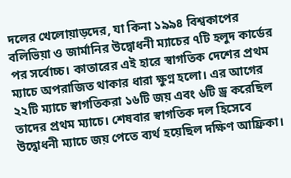দলের খেলোয়াড়দের, যা কিনা ১৯৯৪ বিশ্বকাপের বলিভিয়া ও জার্মানির উদ্বোধনী ম্যাচের ৭টি হলুদ কার্ডের পর সর্বোচ্চ। কাতারের এই হারে স্বাগতিক দেশের প্রথম ম্যাচে অপরাজিত থাকার ধারা ক্ষুণ্ন হলো। এর আগের ২২টি ম্যাচে স্বাগতিকরা ১৬টি জয় এবং ৬টি ড্র করেছিল তাদের প্রথম ম্যাচে। শেষবার স্বাগতিক দল হিসেবে উদ্বোধনী ম্যাচে জয় পেতে ব্যর্থ হয়েছিল দক্ষিণ আফ্রিকা।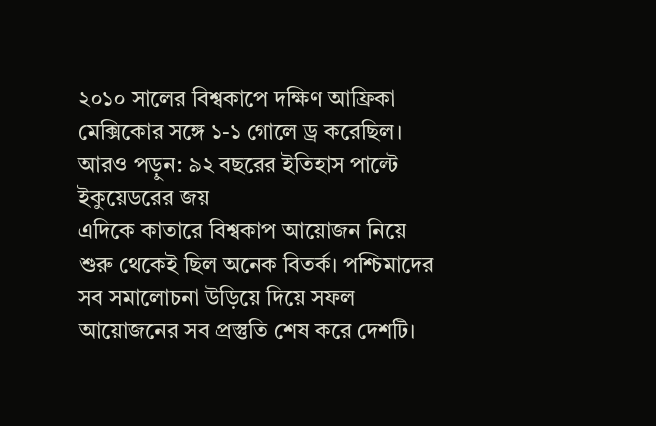২০১০ সালের বিশ্বকাপে দক্ষিণ আফ্রিকা মেক্সিকোর সঙ্গে ১-১ গোলে ড্র করেছিল।
আরও পড়ুন: ৯২ বছরের ইতিহাস পাল্টে ইকুয়েডরের জয়
এদিকে কাতারে বিশ্বকাপ আয়োজন নিয়ে শুরু থেকেই ছিল অনেক বিতর্ক। পশ্চিমাদের সব সমালোচনা উড়িয়ে দিয়ে সফল আয়োজনের সব প্রস্তুতি শেষ করে দেশটি।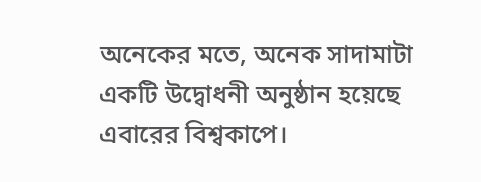অনেকের মতে, অনেক সাদামাটা একটি উদ্বোধনী অনুষ্ঠান হয়েছে এবারের বিশ্বকাপে।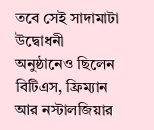তবে সেই সাদামাটা উদ্বোধনী অনুষ্ঠানেও ছিলেন বিটিএস, ফ্রিম্যান আর নস্টালজিয়ার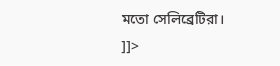মতো সেলিব্রেটিরা।
]]>